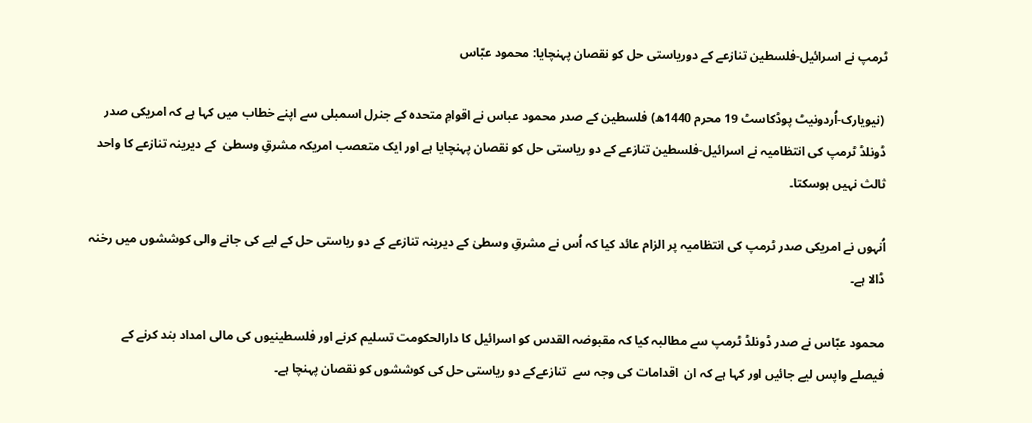ٹرمپ نے اسرائیل-فلسطین تنازعے کے دوریاستی حل کو نقصان پہنچایا: محمود عبّاس

 (نیویارک-اُردونیٹ پوڈکاسٹ 19 محرم 1440ھ) فلسطین کے صدر محمود عباس نے اقوامِ متحدہ کے جنرل اسمبلی سے اپنے خطاب میں کہا ہے کہ امریکی صدر ڈونلڈ ٹرمپ کی انتظامیہ نے اسرائیل-فلسطین تنازعے کے دو ریاستی حل کو نقصان پہنچایا ہے اور ایک متعصب امریکہ مشرقِ وسطیٰ  کے دیرینہ تنازعے کا واحد ثالث نہیں ہوسکتا۔

اُنہوں نے امریکی صدر ٹرمپ کی انتظامیہ پر الزام عائد کیا کہ اُس نے مشرقِ وسطیٰ کے دیرینہ تنازعے کے دو ریاستی حل کے لیے کی جانے والی کوششوں میں رخنہ ڈالا ہے۔

محمود عبّاس نے صدر ڈونلڈ ٹرمپ سے مطالبہ کیا کہ مقبوضہ القدس کو اسرائیل کا دارالحکومت تسلیم کرنے اور فلسطینیوں کی مالی امداد بند کرنے کے فیصلے واپس لیے جائیں اور کہا ہے کہ ان  اقدامات کی وجہ سے  تنازعےکے دو ریاستی حل کی کوششوں کو نقصان پہنچا ہے۔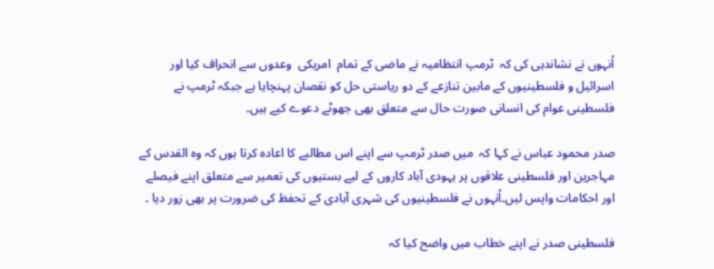اُنہوں نے نشاندہی کی کہ  ٹرمپ انتظامیہ نے ماضی کے تمام  امریکی  وعدوں سے انحراف کیا اور اسرائیل و فلسطینیوں کے مابین تنازعے کے دو ریاستی حل کو نقصان پہنچایا ہے جبکہ ٹرمپ نے فلسطینی عوام کی انسانی صورت حال سے متعلق بھی جھوٹے دعوے کیے ہیں۔

صدر محمود عباس نے کہا کہ  میں صدر ٹرمپ سے اپنے اس مطالبے کا اعادہ کرتا ہوں کہ وہ القدس کے مہاجرین اور فلسطینی علاقوں پر یہودی آباد کاروں کے لیے بستیوں کی تعمیر سے متعلق اپنے فیصلے اور احکامات واپس لیں۔اُنہوں نے فلسطینیوں کی شہری آبادی کے تحفظ کی ضرورت پر بھی زور دیا ۔

فلسطینی صدر نے اپنے خطاب میں واضح کیا کہ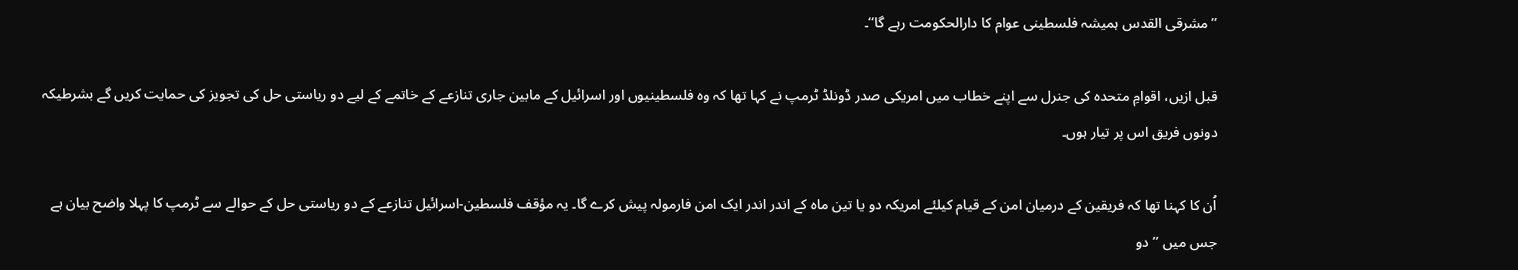’’مشرقی القدس ہمیشہ فلسطینی عوام کا دارالحکومت رہے گا‘‘۔

قبل ازیں، اقوامِ متحدہ کی جنرل سے اپنے خطاب میں امریکی صدر ڈونلڈ ٹرمپ نے کہا تھا کہ وہ فلسطینیوں اور اسرائیل کے مابین جاری تنازعے کے خاتمے کے لیے دو ریاستی حل کی تجویز کی حمایت کریں گے بشرطیکہ دونوں فریق اس پر تیار ہوں۔

اُن کا کہنا تھا کہ فریقین کے درمیان امن کے قیام کیلئے امریکہ دو یا تین ماہ کے اندر اندر ایک امن فارمولہ پیش کرے گا۔ یہ مؤقف فلسطین-اسرائیل تنازعے کے دو ریاستی حل کے حوالے سے ٹرمپ کا پہلا واضح بیان ہے جس میں ’’دو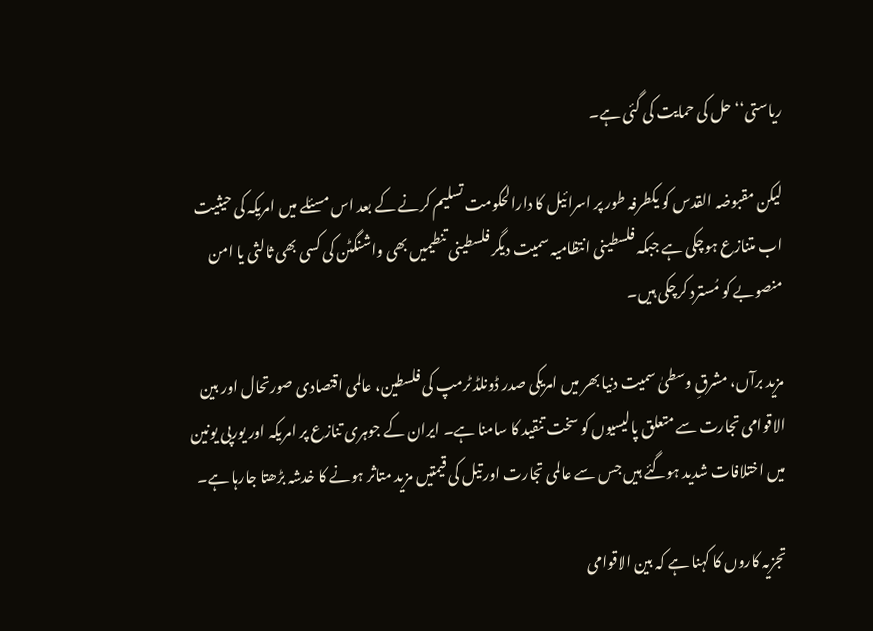ریاستی‘‘ حل کی حمایت کی گئی ہے۔

لیکن مقبوضہ القدس کو یکطرفہ طور پر اسرائیل کا دارالحکومت تسلیم کرنے کے بعد اس مسئلے میں امریکہ کی حیثیت اب متنازع ہوچکی ہے جبکہ فلسطینی انتظامیہ سمیت دیگر فلسطینی تنطیمیں بھی واشنگٹن کی کسی بھی ثالثی یا امن منصوبے کو مُسترد کرچکی ہیں۔

مزید برآں، مشرقِ وسطیٰ سمیت دنیا بھر میں امریکی صدر ڈونلڈ ٹرمپ کی فلسطین، عالمی اقتصادی صورتحال اور بین الاقوامی تجارت سے متعلق پالیسیوں کو سخت تنقید کا سامنا ہے۔ ایران کے جوہری تنازع پر امریکہ اور یورپی یونین میں اختلافات شدید ہوگئے ہیں جس سے عالمی تجارت اور تیل کی قیمتیں مزید متاثر ہونے کا خدشہ بڑھتا جارہا ہے۔

تجزیہ کاروں کا کہنا ہے کہ بین الاقوامی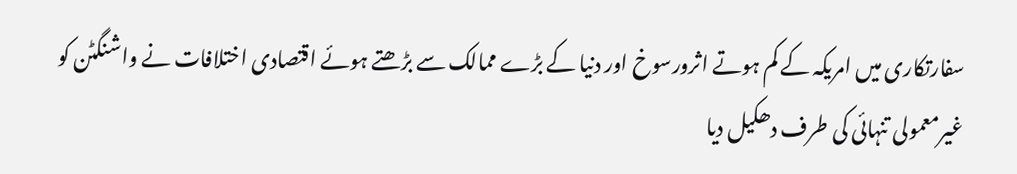سفارتکاری میں امریکہ کے کم ہوتے اثرورسوخ اور دنیا کے بڑے ممالک سے بڑھتے ہوئے اقتصادی اختلافات نے واشنگٹن کو غیرمعمولی تنہائی کی طرف دھکیل دیا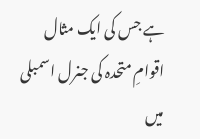ہے جس کی ایک مثال اقوامِ متحدہ کی جنرل اسمبلی میں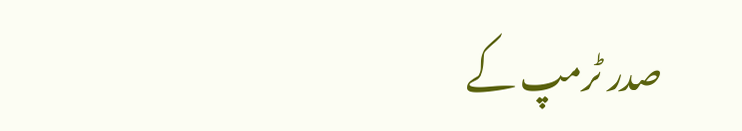صدر ٹرمپ کے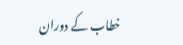خطاب کے دوران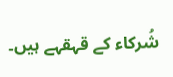شُرکاء کے قہقہے ہیں۔